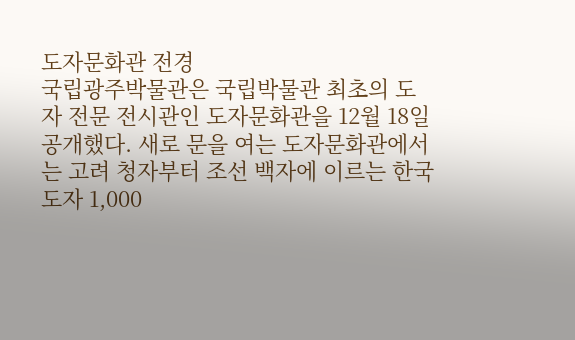도자문화관 전경
국립광주박물관은 국립박물관 최초의 도자 전문 전시관인 도자문화관을 12월 18일 공개했다. 새로 문을 여는 도자문화관에서는 고려 청자부터 조선 백자에 이르는 한국 도자 1,000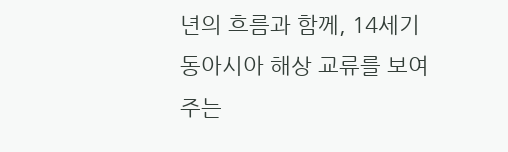년의 흐름과 함께, 14세기 동아시아 해상 교류를 보여주는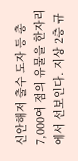신안해저 출수 도자 등 총 7,000여 점의 유물을 한자리에서 선보인다. 지상 2층 규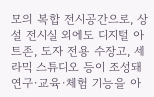모의 복합 전시공간으로, 상설 전시실 외에도 디지털 아트존, 도자 전용 수장고, 세라믹 스튜디오 등이 조성돼 연구·교육·체험 기능을 아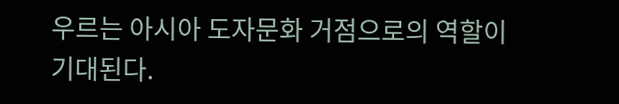우르는 아시아 도자문화 거점으로의 역할이 기대된다.